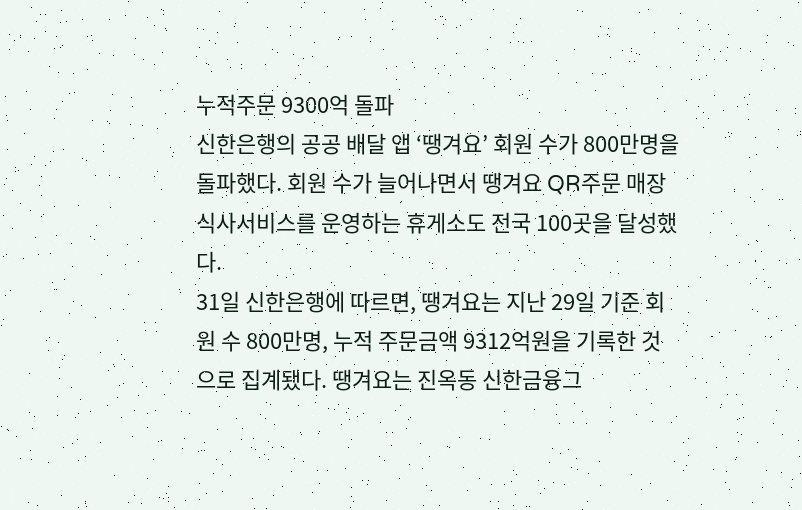누적주문 9300억 돌파
신한은행의 공공 배달 앱 ‘땡겨요’ 회원 수가 800만명을 돌파했다. 회원 수가 늘어나면서 땡겨요 QR주문 매장식사서비스를 운영하는 휴게소도 전국 100곳을 달성했다.
31일 신한은행에 따르면, 땡겨요는 지난 29일 기준 회원 수 800만명, 누적 주문금액 9312억원을 기록한 것으로 집계됐다. 땡겨요는 진옥동 신한금융그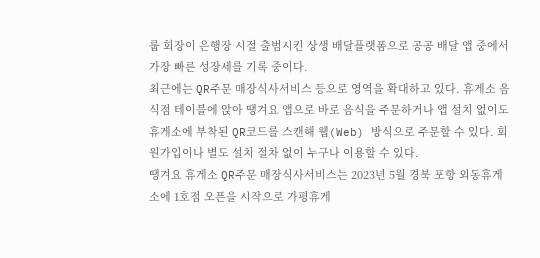룹 회장이 은행장 시절 출범시킨 상생 배달플랫폼으로 공공 배달 앱 중에서 가장 빠른 성장세를 기록 중이다.
최근에는 QR주문 매장식사서비스 등으로 영역을 확대하고 있다. 휴게소 음식점 테이블에 앉아 땡겨요 앱으로 바로 음식을 주문하거나 앱 설치 없이도 휴게소에 부착된 QR코드를 스캔해 웹(Web) 방식으로 주문할 수 있다. 회원가입이나 별도 설치 절차 없이 누구나 이용할 수 있다.
땡겨요 휴게소 QR주문 매장식사서비스는 2023년 5월 경북 포항 외동휴게소에 1호점 오픈을 시작으로 가평휴게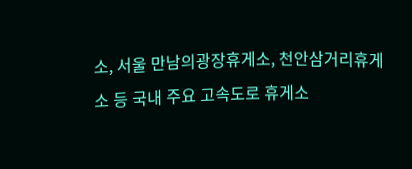소, 서울 만남의광장휴게소, 천안삼거리휴게소 등 국내 주요 고속도로 휴게소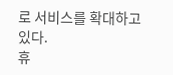로 서비스를 확대하고 있다.
휴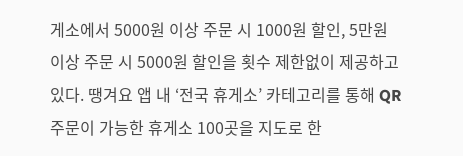게소에서 5000원 이상 주문 시 1000원 할인, 5만원 이상 주문 시 5000원 할인을 횟수 제한없이 제공하고 있다. 땡겨요 앱 내 ‘전국 휴게소’ 카테고리를 통해 QR주문이 가능한 휴게소 100곳을 지도로 한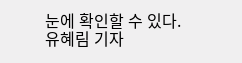눈에 확인할 수 있다. 유혜림 기자